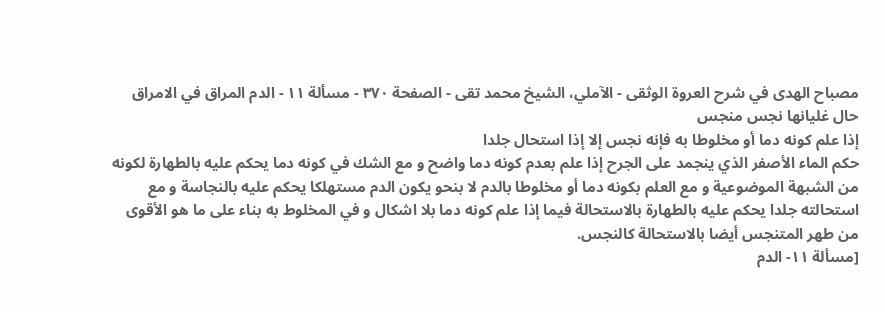مصباح الهدى في شرح العروة الوثقى - الآملي، الشيخ محمد تقى - الصفحة ٣٧٠ - مسألة ١١ - الدم المراق في الامراق حال غليانها نجس منجس
إذا علم كونه دما أو مخلوطا به فإنه نجس إلا إذا استحال جلدا
حكم الماء الأصفر الذي ينجمد على الجرح إذا علم بعدم كونه دما واضح و مع الشك في كونه دما يحكم عليه بالطهارة لكونه من الشبهة الموضوعية و مع العلم بكونه دما أو مخلوطا بالدم لا بنحو يكون الدم مستهلكا يحكم عليه بالنجاسة و مع استحالته جلدا يحكم عليه بالطهارة بالاستحالة فيما إذا علم كونه دما بلا اشكال و في المخلوط به بناء على ما هو الأقوى من طهر المتنجس أيضا بالاستحالة كالنجس.
[مسألة ١١- الدم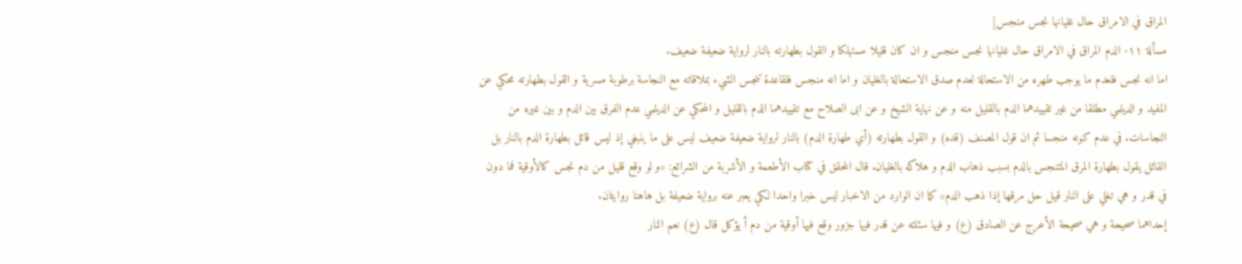المراق في الامراق حال غليانها نجس منجس]
مسألة ١١- الدم المراق في الامراق حال غليانها نجس منجس و ان كان قليلا مستهلكا و القول بطهارته بالنار لرواية ضعيفة ضعيف.
اما انه نجس فلعدم ما يوجب طهره من الاستحالة لعدم صدق الاستحالة بالغليان و اما انه منجس فلقاعدة تنجس الشيء بملاقاته مع النجاسة برطوبة مسرية و القول بطهارته محكي عن المفيد و الديلمي مطلقا من غير تقييدهما الدم بالقليل منه و عن نهاية الشيخ و عن ابى الصلاح مع تقييدهما الدم بالقليل و المحكي عن الديلمي عدم الفرق بين الدم و بين غيره من النجاسات. في عدم كونه منجسا ثم ان قول المصنف (قده) و القول بطهارته (أي طهارة الدم) بالنار لرواية ضعيفة ضعيف ليس على ما ينبغي إذ ليس قائل بطهارة الدم بالنار بل القائل يقول بطهارة المرق المتنجس بالدم بسبب ذهاب الدم و هلاكه بالغليان. قال المحقق في كتاب الأطعمة و الأشربة من الشرائع: «و لو وقع قليل من دم نجس كالأوقية فما دون في قدر و هي تغلي على النار قيل حل مرقها إذا ذهب الدم» كما ان الوارد من الاخبار ليس خبرا واحدا لكي يعبر عنه برواية ضعيفة بل هاهنا روايتان.
إحداهما صحيحة و هي صحيحة الأعرج عن الصادق (ع) و فيها سئلته عن قدر فيها جزور وقع فيها أوقية من دم أ يؤكل قال (ع) نعم النار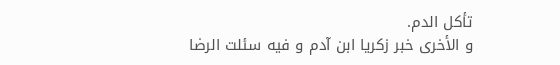تأكل الدم.
و الأخرى خبر زكريا ابن آدم و فيه سئلت الرضا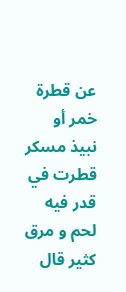عن قطرة خمر أو نبيذ مسكر قطرت في قدر فيه لحم و مرق كثير قال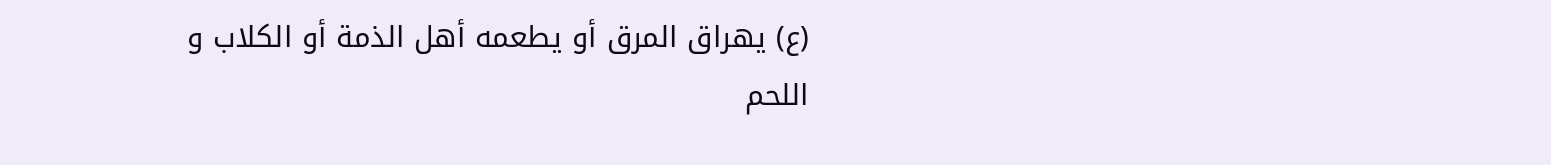(ع) يهراق المرق أو يطعمه أهل الذمة أو الكلاب و اللحم